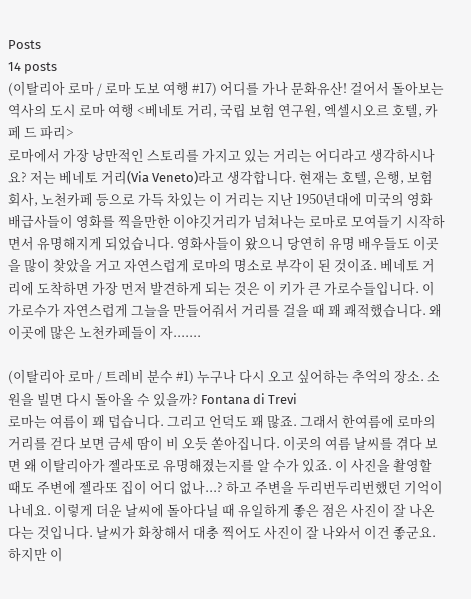Posts
14 posts
(이탈리아 로마 / 로마 도보 여행 #17) 어디를 가나 문화유산! 걸어서 돌아보는 역사의 도시 로마 여행 <베네토 거리, 국립 보험 연구원, 엑셀시오르 호텔, 카페 드 파리>
로마에서 가장 낭만적인 스토리를 가지고 있는 거리는 어디라고 생각하시나요? 저는 베네토 거리(Via Veneto)라고 생각합니다. 현재는 호텔, 은행, 보험회사, 노천카페 등으로 가득 차있는 이 거리는 지난 1950년대에 미국의 영화 배급사들이 영화를 찍을만한 이야깃거리가 넘쳐나는 로마로 모여들기 시작하면서 유명해지게 되었습니다. 영화사들이 왔으니 당연히 유명 배우들도 이곳을 많이 찾았을 거고 자연스럽게 로마의 명소로 부각이 된 것이죠. 베네토 거리에 도착하면 가장 먼저 발견하게 되는 것은 이 키가 큰 가로수들입니다. 이 가로수가 자연스럽게 그늘을 만들어줘서 거리를 걸을 때 꽤 쾌적했습니다. 왜 이곳에 많은 노천카페들이 자.......

(이탈리아 로마 / 트레비 분수 #1) 누구나 다시 오고 싶어하는 추억의 장소. 소원을 빌면 다시 돌아올 수 있을까? Fontana di Trevi
로마는 여름이 꽤 덥습니다. 그리고 언덕도 꽤 많죠. 그래서 한여름에 로마의 거리를 걷다 보면 금세 땀이 비 오듯 쏟아집니다. 이곳의 여름 날씨를 겪다 보면 왜 이탈리아가 젤라또로 유명해졌는지를 알 수가 있죠. 이 사진을 촬영할 때도 주변에 젤라또 집이 어디 없나...? 하고 주변을 두리번두리번했던 기억이 나네요. 이렇게 더운 날씨에 돌아다닐 때 유일하게 좋은 점은 사진이 잘 나온다는 것입니다. 날씨가 화창해서 대충 찍어도 사진이 잘 나와서 이건 좋군요. 하지만 이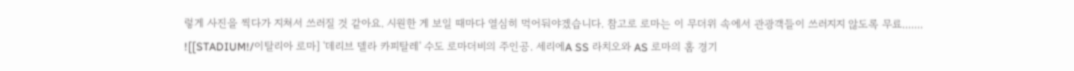렇게 사진을 찍다가 지쳐서 쓰러질 것 같아요. 시원한 게 보일 때마다 열심히 먹어둬야겠습니다. 참고로 로마는 이 무더위 속에서 관광객들이 쓰러지지 않도록 무료.......
![[STADIUM!/이탈리아 로마] '데리브 델라 카피탈레' 수도 로마더비의 주인공. 세리에A SS 라치오와 AS 로마의 홈 경기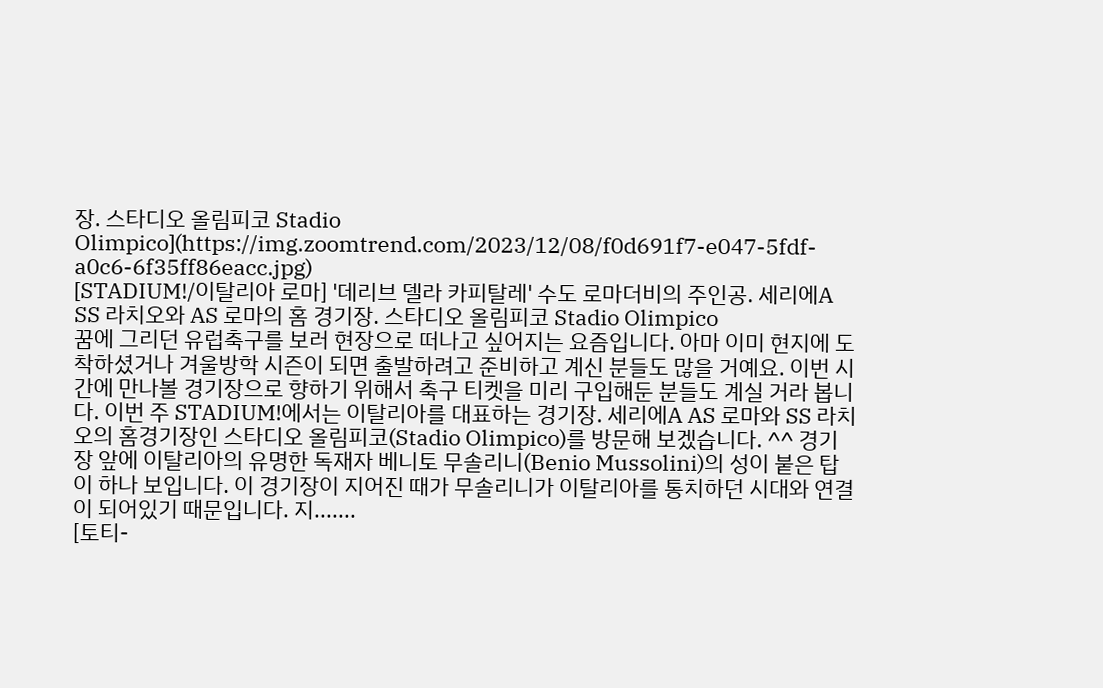장. 스타디오 올림피코 Stadio Olimpico](https://img.zoomtrend.com/2023/12/08/f0d691f7-e047-5fdf-a0c6-6f35ff86eacc.jpg)
[STADIUM!/이탈리아 로마] '데리브 델라 카피탈레' 수도 로마더비의 주인공. 세리에A SS 라치오와 AS 로마의 홈 경기장. 스타디오 올림피코 Stadio Olimpico
꿈에 그리던 유럽축구를 보러 현장으로 떠나고 싶어지는 요즘입니다. 아마 이미 현지에 도착하셨거나 겨울방학 시즌이 되면 출발하려고 준비하고 계신 분들도 많을 거예요. 이번 시간에 만나볼 경기장으로 향하기 위해서 축구 티켓을 미리 구입해둔 분들도 계실 거라 봅니다. 이번 주 STADIUM!에서는 이탈리아를 대표하는 경기장. 세리에A AS 로마와 SS 라치오의 홈경기장인 스타디오 올림피코(Stadio Olimpico)를 방문해 보겠습니다. ^^ 경기장 앞에 이탈리아의 유명한 독재자 베니토 무솔리니(Benio Mussolini)의 성이 붙은 탑이 하나 보입니다. 이 경기장이 지어진 때가 무솔리니가 이탈리아를 통치하던 시대와 연결이 되어있기 때문입니다. 지.......
[토티-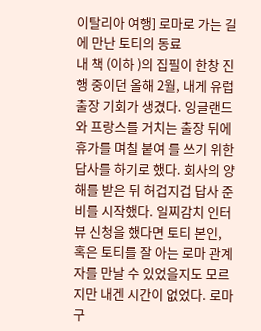이탈리아 여행] 로마로 가는 길에 만난 토티의 동료
내 책 (이하 )의 집필이 한창 진행 중이던 올해 2월, 내게 유럽 출장 기회가 생겼다. 잉글랜드와 프랑스를 거치는 출장 뒤에 휴가를 며칠 붙여 를 쓰기 위한 답사를 하기로 했다. 회사의 양해를 받은 뒤 허겁지겁 답사 준비를 시작했다. 일찌감치 인터뷰 신청을 했다면 토티 본인, 혹은 토티를 잘 아는 로마 관계자를 만날 수 있었을지도 모르지만 내겐 시간이 없었다. 로마 구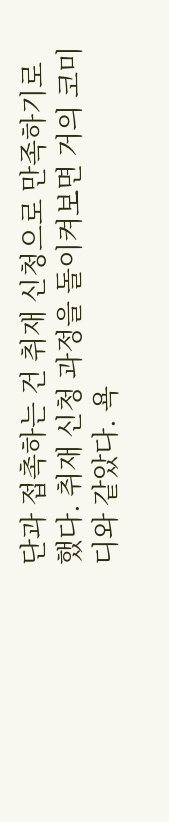단과 접촉하는 건 취재 신청으로 만족하기로 했다. 취재 신청 과정을 돌이켜보면 거의 코미디와 같았다. 욕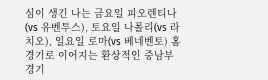심이 생긴 나는 금요일 피오렌티나(vs 유벤투스), 토요일 나폴리(vs 라치오), 일요일 로마(vs 베네벤토) 홈 경기로 이어지는 환상적인 중남부 경기